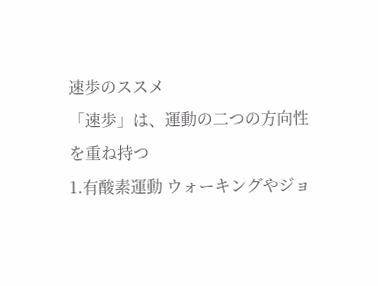速歩のススメ
「速歩」は、運動の二つの方向性を重ね持つ
1.有酸素運動 ウォーキングやジョ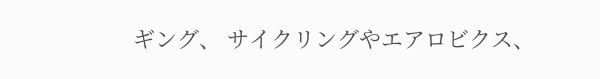ギング、 サイクリングやエアロビクス、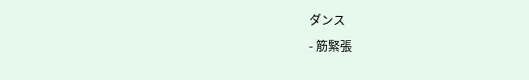ダンス
- 筋緊張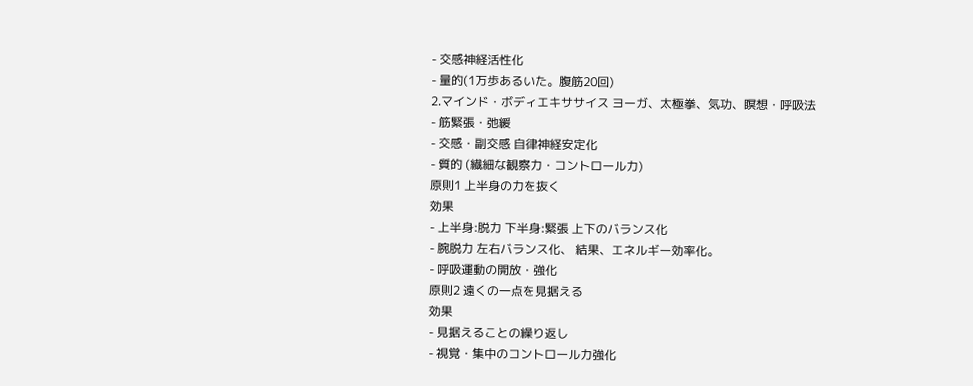- 交感神経活性化
- 量的(1万歩あるいた。腹筋20回)
2.マインド・ボディエキササイス ヨーガ、太極拳、気功、瞑想・呼吸法
- 筋緊張・弛緩
- 交感・副交感 自律神経安定化
- 質的 (繊細な観察力・コントロール力)
原則1 上半身の力を抜く
効果
- 上半身:脱力 下半身:緊張 上下のバランス化
- 腕脱力 左右バランス化、 結果、エネルギー効率化。
- 呼吸運動の開放・強化
原則2 遠くの一点を見据える
効果
- 見据えることの繰り返し
- 視覚・集中のコントロール力強化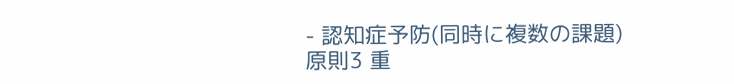- 認知症予防(同時に複数の課題)
原則3 重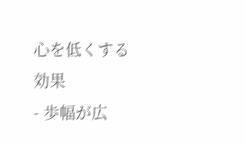心を低くする
効果
- 歩幅が広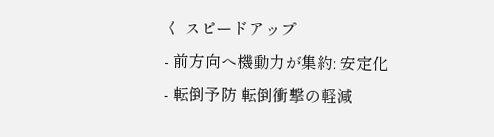く スピードアップ
- 前方向へ機動力が集約: 安定化
- 転倒予防 転倒衝撃の軽減